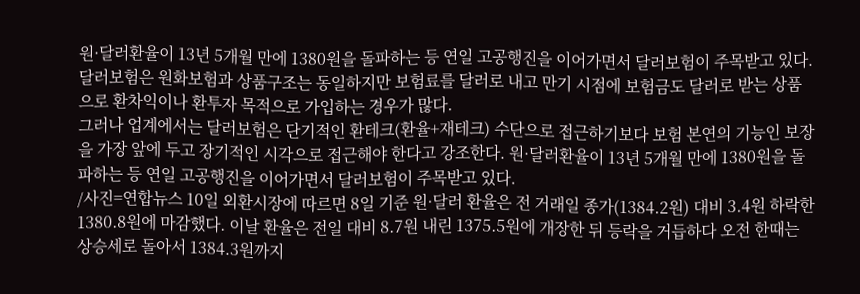원·달러환율이 13년 5개월 만에 1380원을 돌파하는 등 연일 고공행진을 이어가면서 달러보험이 주목받고 있다. 달러보험은 원화보험과 상품구조는 동일하지만 보험료를 달러로 내고 만기 시점에 보험금도 달러로 받는 상품으로 환차익이나 환투자 목적으로 가입하는 경우가 많다.
그러나 업계에서는 달러보험은 단기적인 환테크(환율+재테크) 수단으로 접근하기보다 보험 본연의 기능인 보장을 가장 앞에 두고 장기적인 시각으로 접근해야 한다고 강조한다. 원·달러환율이 13년 5개월 만에 1380원을 돌파하는 등 연일 고공행진을 이어가면서 달러보험이 주목받고 있다.
/사진=연합뉴스 10일 외환시장에 따르면 8일 기준 원·달러 환율은 전 거래일 종가(1384.2원) 대비 3.4원 하락한 1380.8원에 마감했다. 이날 환율은 전일 대비 8.7원 내린 1375.5원에 개장한 뒤 등락을 거듭하다 오전 한때는 상승세로 돌아서 1384.3원까지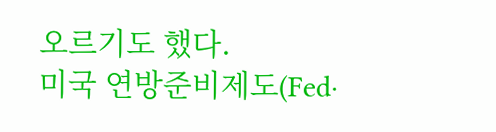오르기도 했다.
미국 연방준비제도(Fed·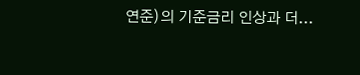연준)의 기준금리 인상과 더...